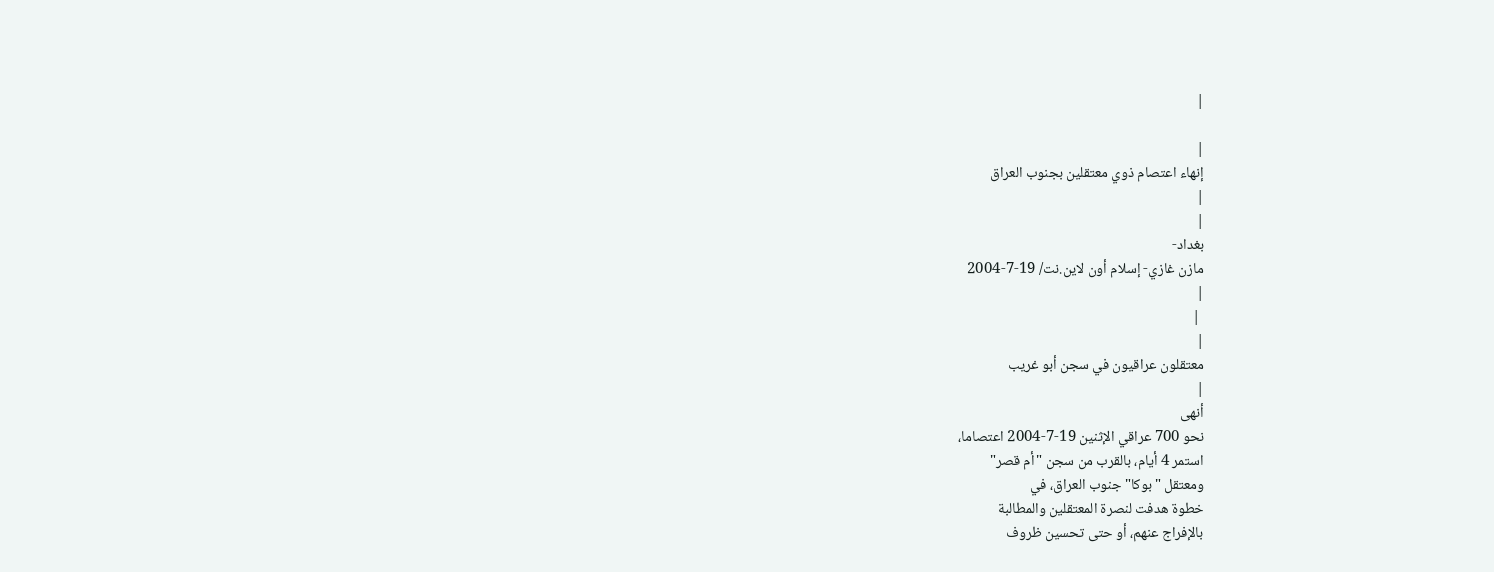|

|
إنهاء اعتصام ذوي معتقلين بجنوب العراق
|
|
بغداد-
مازن غازي- إسلام أون لاين.نت/ 19-7-2004
|
 |
|
معتقلون عراقيون في سجن أبو غريب
|
أنهى
نحو 700 عراقي الإثنين 19-7-2004 اعتصاما،
استمر 4 أيام، بالقرب من سجن "أم قصر"
ومعتقل "بوكا" جنوب العراق، في
خطوة هدفت لنصرة المعتقلين والمطالبة
بالإفراج عنهم، أو حتى تحسين ظروف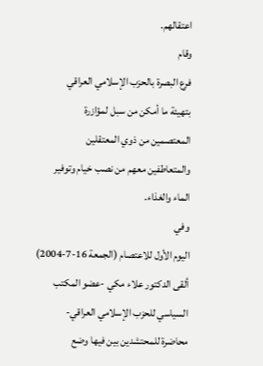اعتقالهم.
وقام
فرع البصرة بالحزب الإسلامي العراقي
بتهيئة ما أمكن من سبل لمؤازرة
المعتصمين من ذوي المعتقلين
والمتعاطفين معهم من نصب خيام وتوفير
الماء والغذاء.
وفي
اليوم الأول للاعتصام (الجمعة 16-7-2004)
ألقى الدكتور علاء مكي -عضو المكتب
السياسي للحزب الإسلامي العراقي-
محاضرة للمحتشدين بين فيها وضع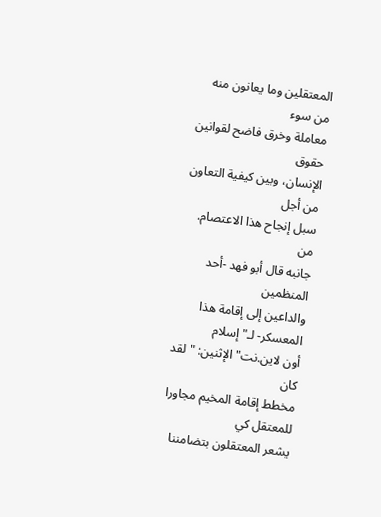المعتقلين وما يعانون منه من سوء
معاملة وخرق فاضح لقوانين حقوق
الإنسان، وبين كيفية التعاون من أجل
سبل إنجاح هذا الاعتصام.
من
جانبه قال أبو فهد -أحد المنظمين
والداعين إلى إقامة هذا المعسكر- لـ"إسلام
أون لاين.نت" الإثنين: "لقد كان
مخطط إقامة المخيم مجاورا للمعتقل كي
يشعر المعتقلون بتضامننا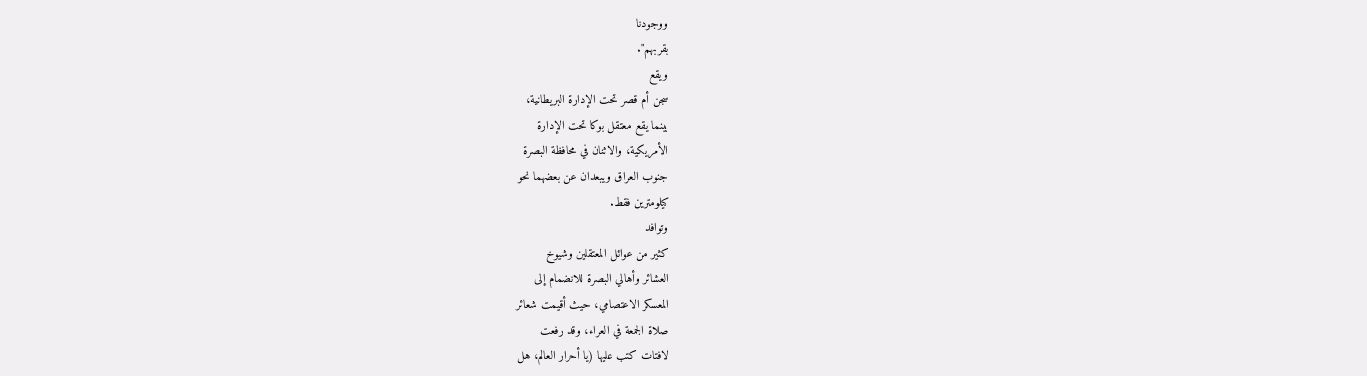ووجودنا
بقربهم".
ويقع
سجن أم قصر تحت الإدارة البريطانية،
بينما يقع معتقل بوكا تحت الإدارة
الأمريكية، والاثنان في محافظة البصرة
جنوب العراق ويبعدان عن بعضهما نحو
كيلومترين فقط.
وتوافد
كثير من عوائل المعتقلين وشيوخ
العشائر وأهالي البصرة للانضمام إلى
المعسكر الاعتصامي، حيث أقيمت شعائر
صلاة الجمعة في العراء، وقد رفعت
لافتات كتب عليها (يا أحرار العالم، هل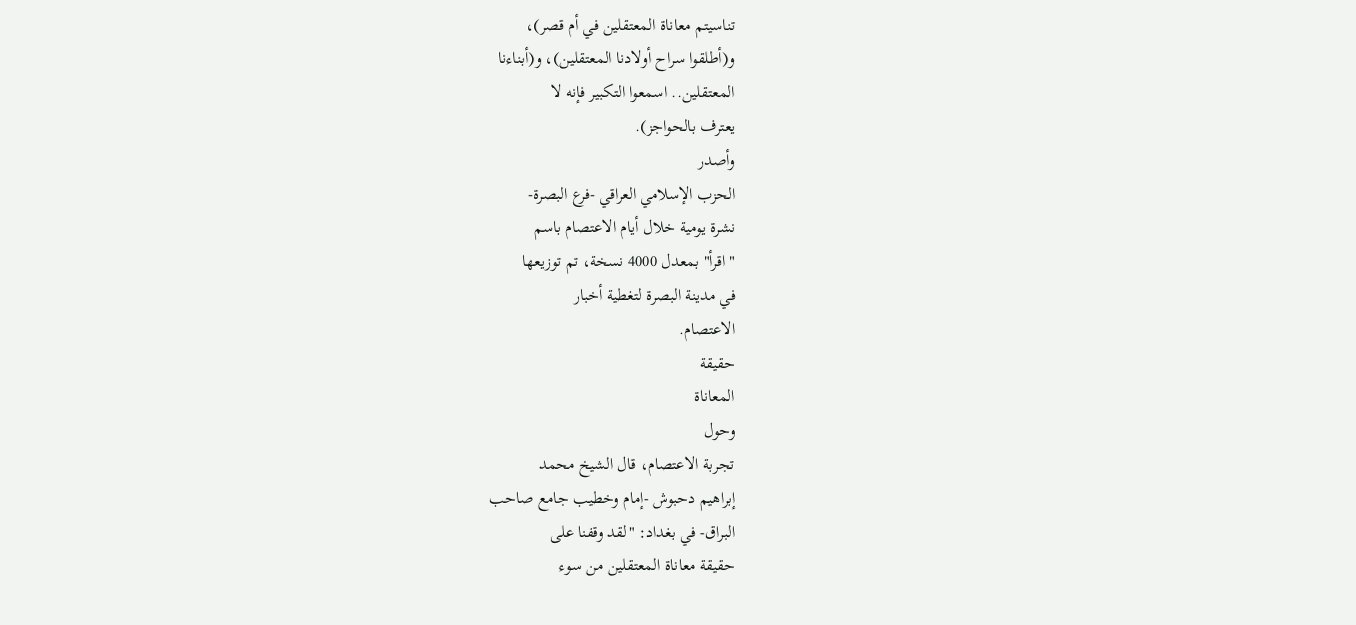تناسيتم معاناة المعتقلين في أم قصر)،
و(أطلقوا سراح أولادنا المعتقلين)، و(أبناءنا
المعتقلين.. اسمعوا التكبير فإنه لا
يعترف بالحواجز).
وأصدر
الحزب الإسلامي العراقي -فرع البصرة-
نشرة يومية خلال أيام الاعتصام باسم
" اقرأ" بمعدل 4000 نسخة، تم توزيعها
في مدينة البصرة لتغطية أخبار
الاعتصام.
حقيقة
المعاناة
وحول
تجربة الاعتصام، قال الشيخ محمد
إبراهيم دحبوش -إمام وخطيب جامع صاحب
البراق- في بغداد: "لقد وقفنا على
حقيقة معاناة المعتقلين من سوء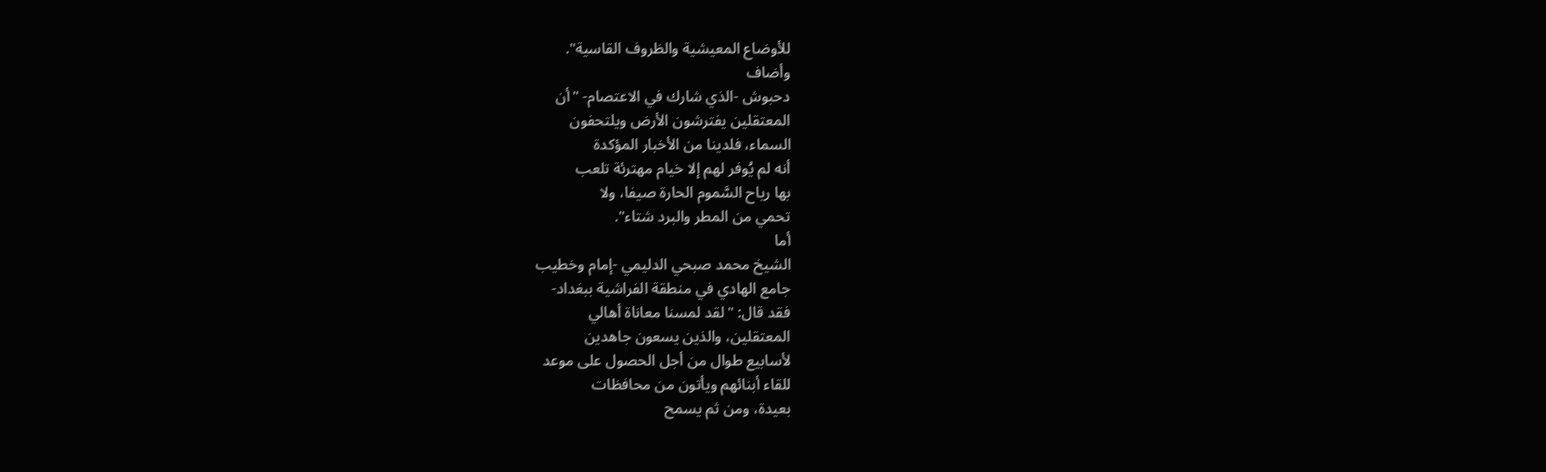للأوضاع المعيشية والظروف القاسية".
وأضاف
دحبوش -الذي شارك في الاعتصام- "أن
المعتقلين يفترشون الأرض ويلتحفون
السماء، فلدينا من الأخبار المؤكدة
أنه لم يُوفر لهم إلا خيام مهترئة تلعب
بها رياح السَّموم الحارة صيفا، ولا
تحمي من المطر والبرد شتاء".
أما
الشيخ محمد صبحي الدليمي -إمام وخطيب
جامع الهادي في منطقة الفراشية ببغداد-
فقد قال: "لقد لمسنا معاناة أهالي
المعتقلين، والذين يسعون جاهدين
لأسابيع طوال من أجل الحصول على موعد
للقاء أبنائهم ويأتون من محافظات
بعيدة، ومن ثم يسمح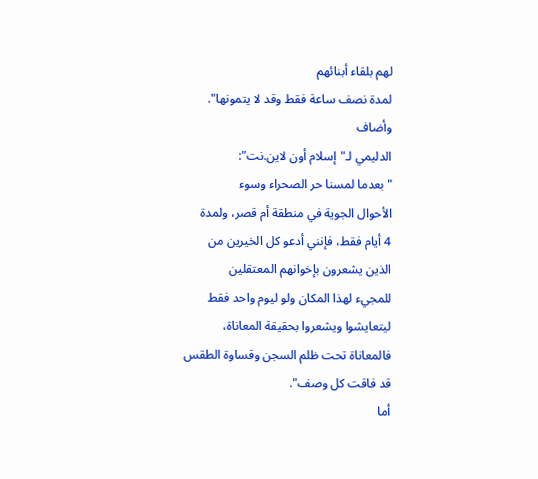لهم بلقاء أبنائهم
لمدة نصف ساعة فقط وقد لا يتمونها".
وأضاف
الدليمي لـ"إسلام أون لاين.نت":
"بعدما لمسنا حر الصحراء وسوء
الأحوال الجوية في منطقة أم قصر، ولمدة
4 أيام فقط، فإنني أدعو كل الخيرين من
الذين يشعرون بإخوانهم المعتقلين
للمجيء لهذا المكان ولو ليوم واحد فقط
ليتعايشوا ويشعروا بحقيقة المعاناة،
فالمعاناة تحت ظلم السجن وقساوة الطقس
قد فاقت كل وصف".
أما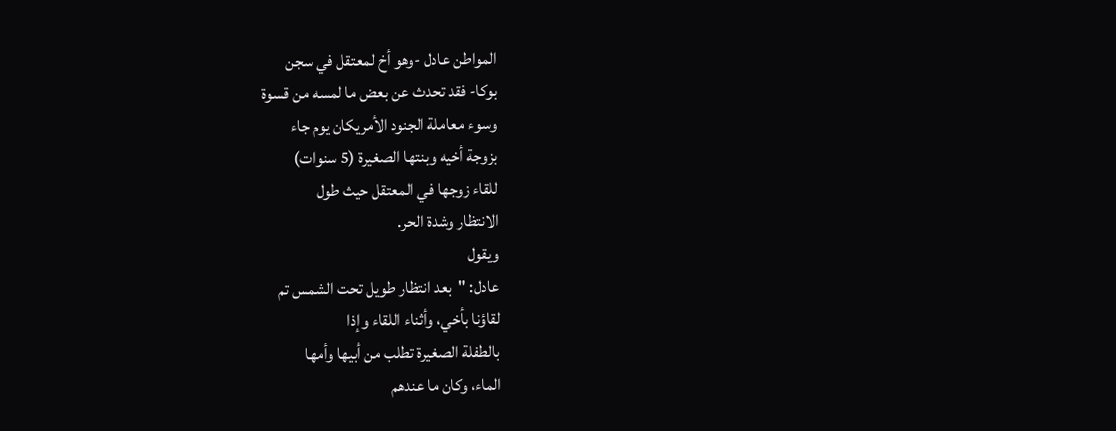المواطن عادل -وهو أخ لمعتقل في سجن
بوكا- فقد تحدث عن بعض ما لمسه من قسوة
وسوء معاملة الجنود الأمريكان يوم جاء
بزوجة أخيه وبنتها الصغيرة (5 سنوات)
للقاء زوجها في المعتقل حيث طول
الانتظار وشدة الحر.
ويقول
عادل: "بعد انتظار طويل تحت الشمس تم
لقاؤنا بأخي، وأثناء اللقاء وإذا
بالطفلة الصغيرة تطلب من أبيها وأمها
الماء، وكان ما عندهم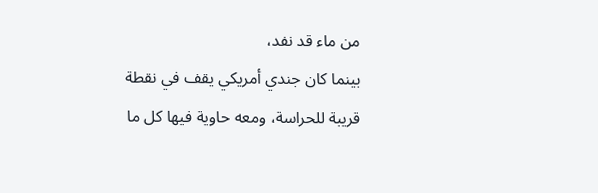من ماء قد نفد،
بينما كان جندي أمريكي يقف في نقطة
قريبة للحراسة، ومعه حاوية فيها كل ما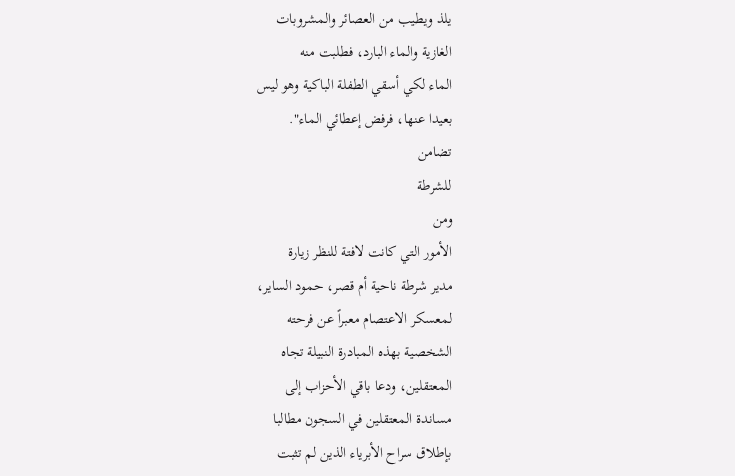يلذ ويطيب من العصائر والمشروبات
الغازية والماء البارد، فطلبت منه
الماء لكي أسقي الطفلة الباكية وهو ليس
بعيدا عنها، فرفض إعطائي الماء".
تضامن
للشرطة
ومن
الأمور التي كانت لافتة للنظر زيارة
مدير شرطة ناحية أم قصر، حمود الساير،
لمعسكر الاعتصام معبراً عن فرحته
الشخصية بهذه المبادرة النبيلة تجاه
المعتقلين، ودعا باقي الأحزاب إلى
مساندة المعتقلين في السجون مطالبا
بإطلاق سراح الأبرياء الذين لم تثبت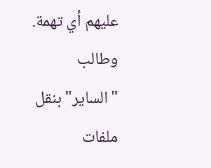عليهم أي تهمة.
وطالب
"الساير" بنقل ملفات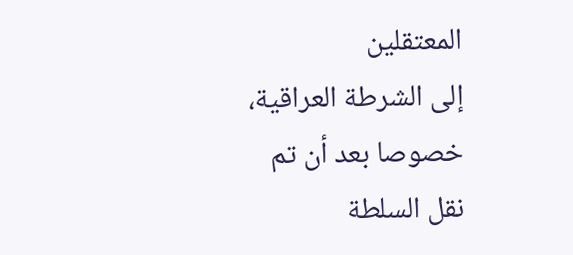المعتقلين
إلى الشرطة العراقية، خصوصا بعد أن تم
نقل السلطة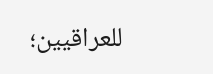للعراقيين؛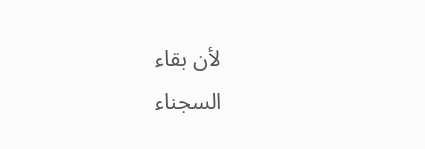لأن بقاء
السجناء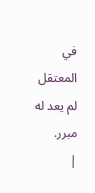في المعتقل لم يعد له مبرر.
|